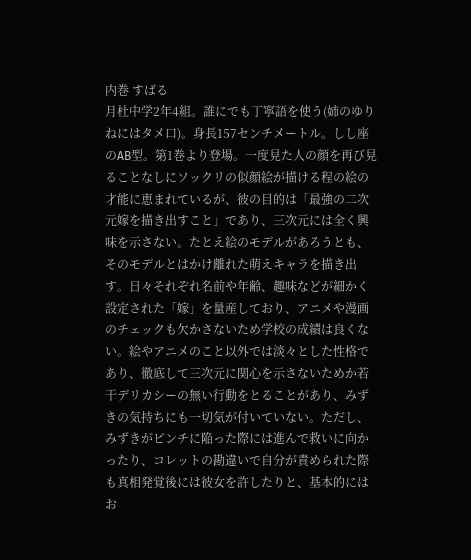内巻 すばる
月杜中学2年4組。誰にでも丁寧語を使う(姉のゆりねにはタメ口)。身長157センチメートル。しし座のAB型。第1巻より登場。一度見た人の顔を再び見ることなしにソックリの似顔絵が描ける程の絵の才能に恵まれているが、彼の目的は「最強の二次元嫁を描き出すこと」であり、三次元には全く興味を示さない。たとえ絵のモデルがあろうとも、そのモデルとはかけ離れた萌えキャラを描き出す。日々それぞれ名前や年齢、趣味などが細かく設定された「嫁」を量産しており、アニメや漫画のチェックも欠かさないため学校の成績は良くない。絵やアニメのこと以外では淡々とした性格であり、徹底して三次元に関心を示さないためか若干デリカシーの無い行動をとることがあり、みずきの気持ちにも一切気が付いていない。ただし、みずきがピンチに陥った際には進んで救いに向かったり、コレットの勘違いで自分が責められた際も真相発覚後には彼女を許したりと、基本的にはお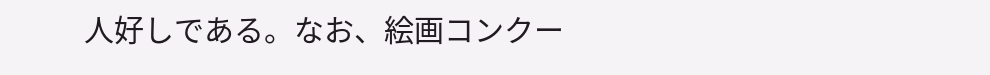人好しである。なお、絵画コンクー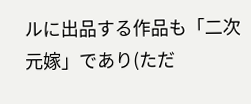ルに出品する作品も「二次元嫁」であり(ただ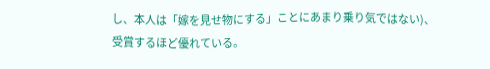し、本人は「嫁を見せ物にする」ことにあまり乗り気ではない)、受賞するほど優れている。